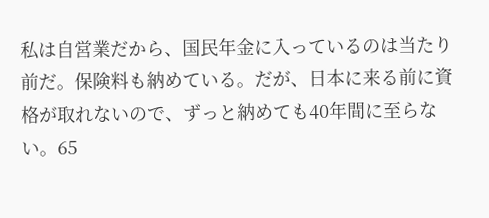私は自営業だから、国民年金に入っているのは当たり前だ。保険料も納めている。だが、日本に来る前に資格が取れないので、ずっと納めても40年間に至らない。65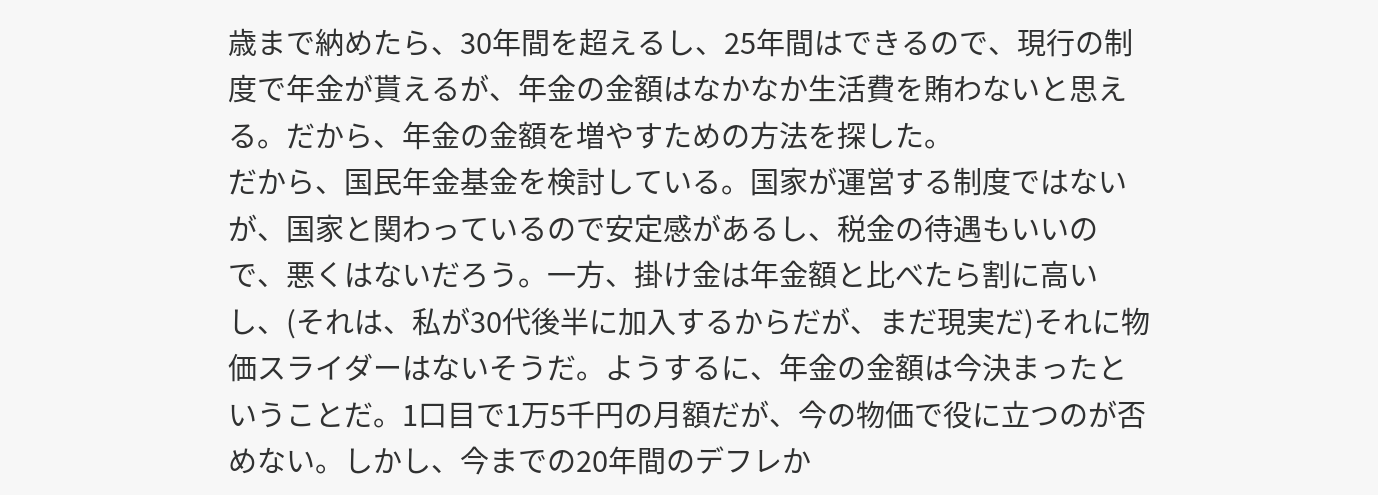歳まで納めたら、30年間を超えるし、25年間はできるので、現行の制度で年金が貰えるが、年金の金額はなかなか生活費を賄わないと思える。だから、年金の金額を増やすための方法を探した。
だから、国民年金基金を検討している。国家が運営する制度ではないが、国家と関わっているので安定感があるし、税金の待遇もいいので、悪くはないだろう。一方、掛け金は年金額と比べたら割に高いし、(それは、私が30代後半に加入するからだが、まだ現実だ)それに物価スライダーはないそうだ。ようするに、年金の金額は今決まったということだ。1口目で1万5千円の月額だが、今の物価で役に立つのが否めない。しかし、今までの20年間のデフレか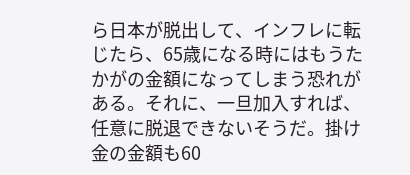ら日本が脱出して、インフレに転じたら、65歳になる時にはもうたかがの金額になってしまう恐れがある。それに、一旦加入すれば、任意に脱退できないそうだ。掛け金の金額も60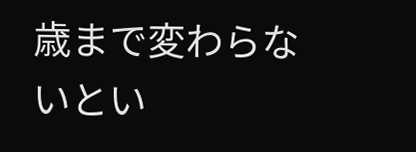歳まで変わらないとい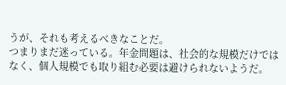うが、それも考えるべきなことだ。
つまりまだ迷っている。年金問題は、社会的な規模だけではなく、個人規模でも取り組む必要は避けられないようだ。